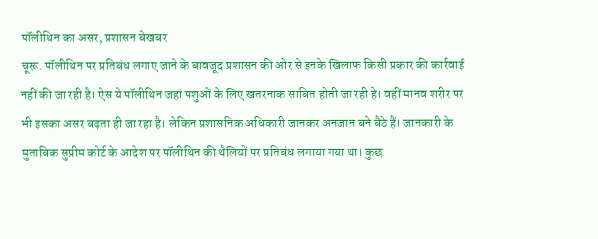पॉलीथिन का असर, प्रशासन बेखबर
चूरू. पॉलीथिन पर प्रतिबंध लगाए जाने के बावजूद प्रशासन की ओर से इनके खिलाफ किसी प्रकार की कार्रवाई नहीं की जा रही है। ऐस ये पॉलीथिन जहां पशुओं के लिए खतरनाक साबित होती जा रही हे। वहीं मानव शरीर पर भी इसका असर बढ़ता ही जा रहा है। लेकिन प्रशासनिक अधिकारी जानकर अनजान बने बैठे हैं। जानकारी के मुताबिक सुप्रीम कोर्ट के आदेश पर पॉलीथिन की थैलियों पर प्रतिबंध लगाया गया था। कुछ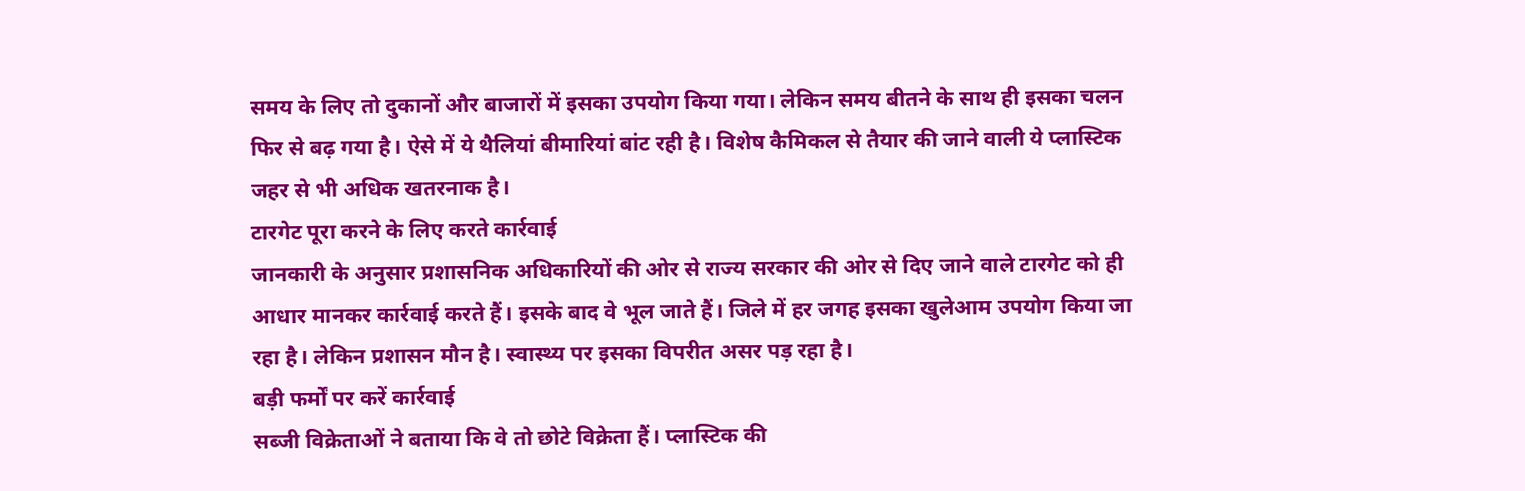समय के लिए तो दुकानों और बाजारों में इसका उपयोग किया गया। लेकिन समय बीतने के साथ ही इसका चलन फिर से बढ़ गया है। ऐसे में ये थैलियां बीमारियां बांट रही है। विशेष कैमिकल से तैयार की जाने वाली ये प्लास्टिक जहर से भी अधिक खतरनाक है।
टारगेट पूरा करने के लिए करते कार्रवाई
जानकारी के अनुसार प्रशासनिक अधिकारियों की ओर से राज्य सरकार की ओर से दिए जाने वाले टारगेट को ही आधार मानकर कार्रवाई करते हैं। इसके बाद वे भूल जाते हैं। जिले में हर जगह इसका खुलेआम उपयोग किया जा रहा है। लेकिन प्रशासन मौन है। स्वास्थ्य पर इसका विपरीत असर पड़ रहा है।
बड़ी फर्मों पर करें कार्रवाई
सब्जी विक्रेताओं ने बताया कि वे तो छोटे विक्रेता हैं। प्लास्टिक की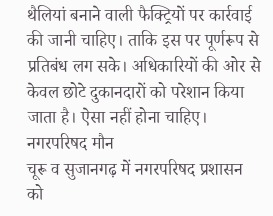थैलियां बनाने वाली फैक्ट्रियों पर कार्रवाई की जानी चाहिए। ताकि इस पर पूर्णरूप से प्रतिबंध लग सके। अधिकारियों की ओर से केवल छोटे दुकानदारों को परेशान किया जाता है। ऐसा नहीं होना चाहिए।
नगरपरिषद मौन
चूरू व सुजानगढ़ में नगरपरिषद प्रशासन को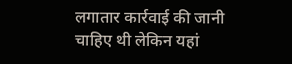लगातार कार्रवाई की जानी चाहिए थी लेकिन यहां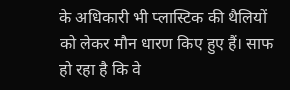के अधिकारी भी प्लास्टिक की थैलियों को लेकर मौन धारण किए हुए हैं। साफ हो रहा है कि वे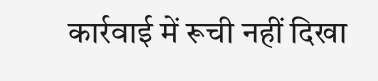कार्रवाई में रूची नहीं दिखा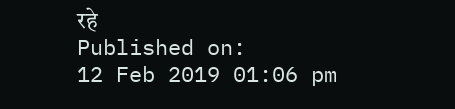रहे
Published on:
12 Feb 2019 01:06 pm